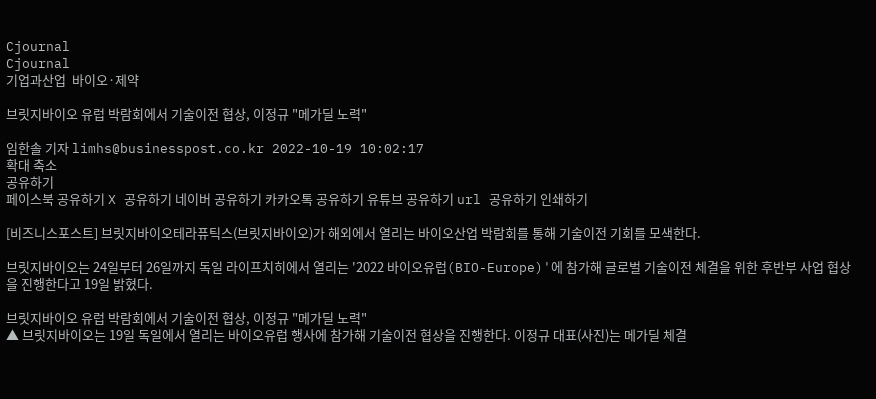Cjournal
Cjournal
기업과산업  바이오·제약

브릿지바이오 유럽 박람회에서 기술이전 협상, 이정규 "메가딜 노력"

임한솔 기자 limhs@businesspost.co.kr 2022-10-19 10:02:17
확대 축소
공유하기
페이스북 공유하기 X 공유하기 네이버 공유하기 카카오톡 공유하기 유튜브 공유하기 url 공유하기 인쇄하기

[비즈니스포스트] 브릿지바이오테라퓨틱스(브릿지바이오)가 해외에서 열리는 바이오산업 박람회를 통해 기술이전 기회를 모색한다.

브릿지바이오는 24일부터 26일까지 독일 라이프치히에서 열리는 '2022 바이오유럽(BIO-Europe)'에 참가해 글로벌 기술이전 체결을 위한 후반부 사업 협상을 진행한다고 19일 밝혔다.

브릿지바이오 유럽 박람회에서 기술이전 협상, 이정규 "메가딜 노력"
▲ 브릿지바이오는 19일 독일에서 열리는 바이오유럽 행사에 참가해 기술이전 협상을 진행한다. 이정규 대표(사진)는 메가딜 체결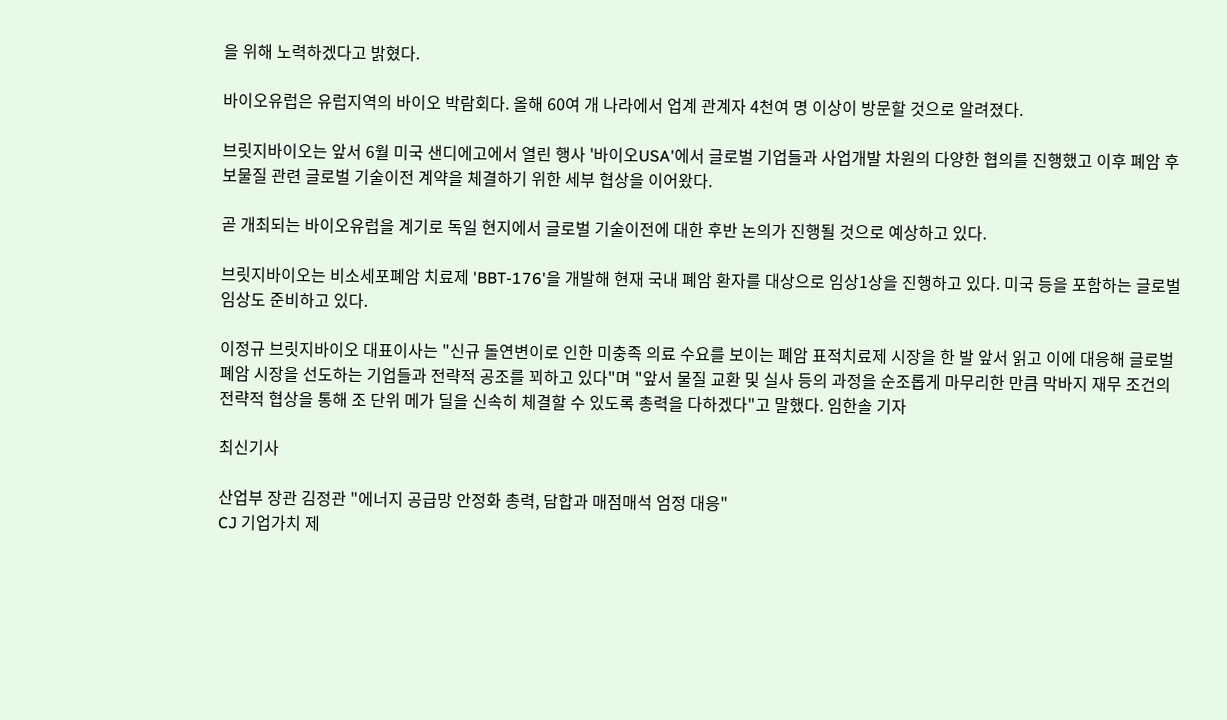을 위해 노력하겠다고 밝혔다.

바이오유럽은 유럽지역의 바이오 박람회다. 올해 60여 개 나라에서 업계 관계자 4천여 명 이상이 방문할 것으로 알려졌다.

브릿지바이오는 앞서 6월 미국 샌디에고에서 열린 행사 '바이오USA'에서 글로벌 기업들과 사업개발 차원의 다양한 협의를 진행했고 이후 폐암 후보물질 관련 글로벌 기술이전 계약을 체결하기 위한 세부 협상을 이어왔다.

곧 개최되는 바이오유럽을 계기로 독일 현지에서 글로벌 기술이전에 대한 후반 논의가 진행될 것으로 예상하고 있다.

브릿지바이오는 비소세포폐암 치료제 'BBT-176'을 개발해 현재 국내 폐암 환자를 대상으로 임상1상을 진행하고 있다. 미국 등을 포함하는 글로벌 임상도 준비하고 있다.

이정규 브릿지바이오 대표이사는 "신규 돌연변이로 인한 미충족 의료 수요를 보이는 폐암 표적치료제 시장을 한 발 앞서 읽고 이에 대응해 글로벌 폐암 시장을 선도하는 기업들과 전략적 공조를 꾀하고 있다"며 "앞서 물질 교환 및 실사 등의 과정을 순조롭게 마무리한 만큼 막바지 재무 조건의 전략적 협상을 통해 조 단위 메가 딜을 신속히 체결할 수 있도록 총력을 다하겠다"고 말했다. 임한솔 기자

최신기사

산업부 장관 김정관 "에너지 공급망 안정화 총력, 담합과 매점매석 엄정 대응"
CJ 기업가치 제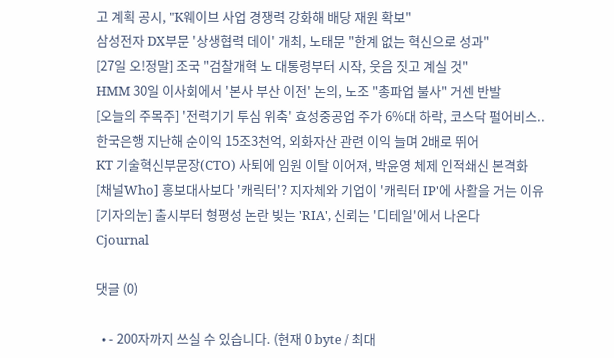고 계획 공시, "K웨이브 사업 경쟁력 강화해 배당 재원 확보"
삼성전자 DX부문 '상생협력 데이' 개최, 노태문 "한계 없는 혁신으로 성과"
[27일 오!정말] 조국 "검찰개혁 노 대통령부터 시작, 웃음 짓고 계실 것"
HMM 30일 이사회에서 '본사 부산 이전' 논의, 노조 "총파업 불사" 거센 반발
[오늘의 주목주] '전력기기 투심 위축' 효성중공업 주가 6%대 하락, 코스닥 펄어비스..
한국은행 지난해 순이익 15조3천억, 외화자산 관련 이익 늘며 2배로 뛰어
KT 기술혁신부문장(CTO) 사퇴에 임원 이탈 이어져, 박윤영 체제 인적쇄신 본격화
[채널Who] 홍보대사보다 '캐릭터'? 지자체와 기업이 '캐릭터 IP'에 사활을 거는 이유
[기자의눈] 출시부터 형평성 논란 빚는 'RIA', 신뢰는 '디테일'에서 나온다
Cjournal

댓글 (0)

  • - 200자까지 쓰실 수 있습니다. (현재 0 byte / 최대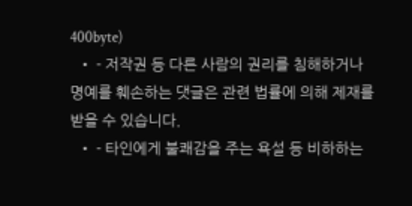400byte)
  • - 저작권 등 다른 사람의 권리를 침해하거나 명예를 훼손하는 댓글은 관련 법률에 의해 제재를 받을 수 있습니다.
  • - 타인에게 불쾌감을 주는 욕설 등 비하하는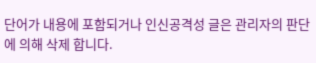단어가 내용에 포함되거나 인신공격성 글은 관리자의 판단에 의해 삭제 합니다.